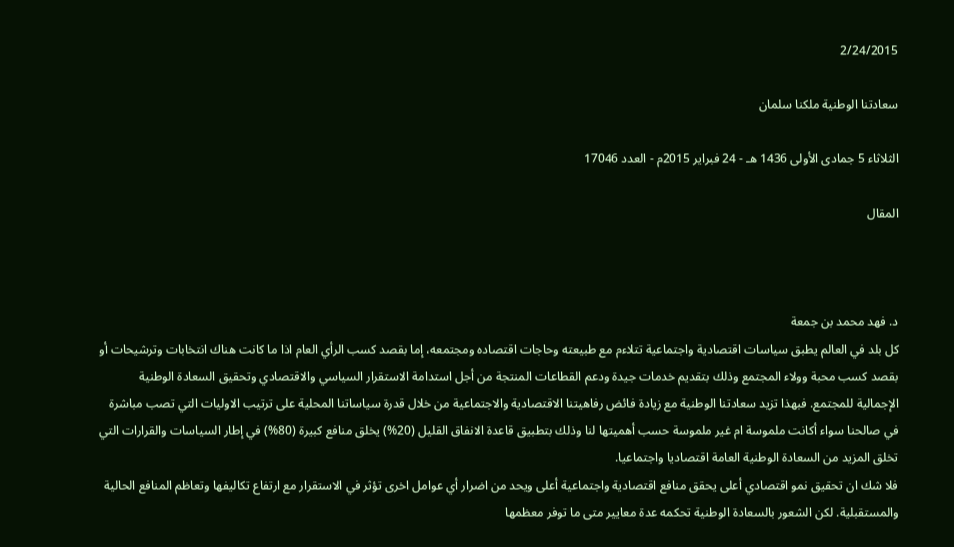2/24/2015

سعادتنا الوطنية ملكنا سلمان

الثلاثاء 5 جمادى الأولى 1436 هـ - 24 فبراير 2015م - العدد 17046

المقال



د. فهد محمد بن جمعة
كل بلد في العالم يطبق سياسات اقتصادية واجتماعية تتلاءم مع طبيعته وحاجات اقتصاده ومجتمعه، إما بقصد كسب الرأي العام اذا ما كانت هناك انتخابات وترشيحات أو بقصد كسب محبة وولاء المجتمع وذلك بتقديم خدمات جيدة ودعم القطاعات المنتجة من أجل استدامة الاستقرار السياسي والاقتصادي وتحقيق السعادة الوطنية الإجمالية للمجتمع. فبهذا تزيد سعادتنا الوطنية مع زيادة فائض رفاهيتنا الاقتصادية والاجتماعية من خلال قدرة سياساتنا المحلية على ترتيب الاوليات التي تصب مباشرة في صالحنا سواء أكانت ملموسة ام غير ملموسة حسب أهميتها لنا وذلك بتطبيق قاعدة الانفاق القليل (20%) يخلق منافع كبيرة (80%) في إطار السياسات والقرارات التي تخلق المزيد من السعادة الوطنية العامة اقتصاديا واجتماعيا.
فلا شك ان تحقيق نمو اقتصادي أعلى يحقق منافع اقتصادية واجتماعية أعلى ويحد من اضرار أي عوامل اخرى تؤثر في الاستقرار مع ارتفاع تكاليفها وتعاظم المنافع الحالية والمستقبلية. لكن الشعور بالسعادة الوطنية تحكمه عدة معايير متى ما توفر معظمها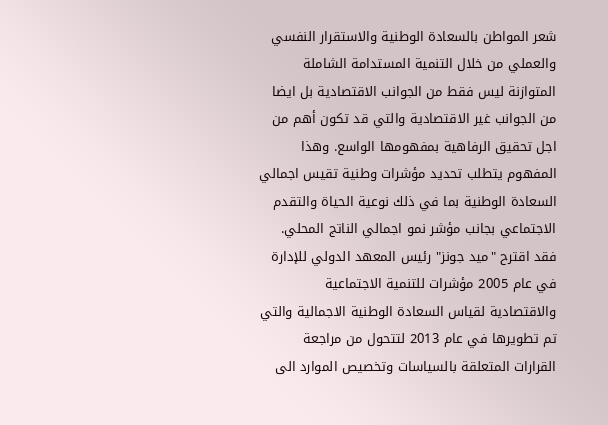شعر المواطن بالسعادة الوطنية والاستقرار النفسي والعملي من خلال التنمية المستدامة الشاملة المتوازنة ليس فقط من الجوانب الاقتصادية بل ايضا من الجوانب غير الاقتصادية والتي قد تكون أهم من اجل تحقيق الرفاهية بمفهومها الواسع. وهذا المفهوم يتطلب تحديد مؤشرات وطنية تقيس اجمالي السعادة الوطنية بما في ذلك نوعية الحياة والتقدم الاجتماعي بجانب مؤشر نمو اجمالي الناتج المحلي.
فقد اقترح "ميد جونز" رئيس المعهد الدولي للإدارة في عام 2005 مؤشرات للتنمية الاجتماعية والاقتصادية لقياس السعادة الوطنية الاجمالية والتي تم تطويرها في عام 2013 لتتحول من مراجعة القرارات المتعلقة بالسياسات وتخصيص الموارد الى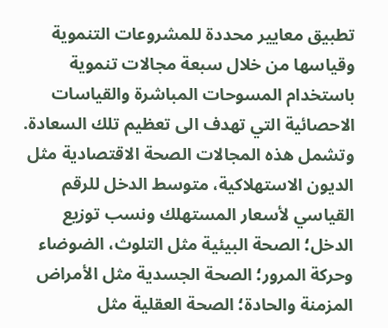تطبيق معايير محددة للمشروعات التنموية وقياسها من خلال سبعة مجالات تنموية باستخدام المسوحات المباشرة والقياسات الاحصائية التي تهدف الى تعظيم تلك السعادة. وتشمل هذه المجالات الصحة الاقتصادية مثل الديون الاستهلاكية، متوسط الدخل للرقم القياسي لأسعار المستهلك ونسب توزيع الدخل؛ الصحة البيئية مثل التلوث، الضوضاء وحركة المرور؛ الصحة الجسدية مثل الأمراض المزمنة والحادة؛ الصحة العقلية مثل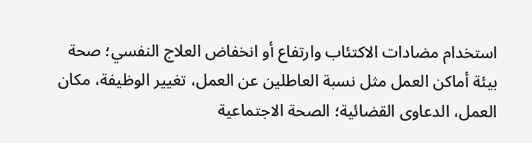استخدام مضادات الاكتئاب وارتفاع أو انخفاض العلاج النفسي؛ صحة بيئة أماكن العمل مثل نسبة العاطلين عن العمل، تغيير الوظيفة، مكان العمل، الدعاوى القضائية؛ الصحة الاجتماعية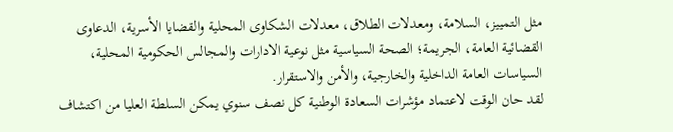مثل التمييز، السلامة، ومعدلات الطلاق، معدلات الشكاوى المحلية والقضايا الأسرية، الدعاوى القضائية العامة، الجريمة؛ الصحة السياسية مثل نوعية الادارات والمجالس الحكومية المحلية، السياسات العامة الداخلية والخارجية، والأمن والاستقرار.
لقد حان الوقت لاعتماد مؤشرات السعادة الوطنية كل نصف سنوي يمكن السلطة العليا من اكتشاف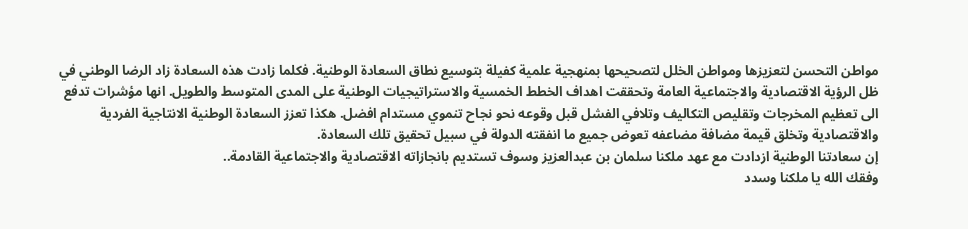مواطن التحسن لتعزيزها ومواطن الخلل لتصحيحها بمنهجية علمية كفيلة بتوسيع نطاق السعادة الوطنية. فكلما زادت هذه السعادة زاد الرضا الوطني في ظل الرؤية الاقتصادية والاجتماعية العامة وتحققت اهداف الخطط الخمسية والاستراتيجيات الوطنية على المدى المتوسط والطويل. انها مؤشرات تدفع الى تعظيم المخرجات وتقليص التكاليف وتلافي الفشل قبل وقوعه نحو نجاح تنموي مستدام افضل. هكذا تعزز السعادة الوطنية الانتاجية الفردية والاقتصادية وتخلق قيمة مضافة مضاعفه تعوض جميع ما انفقته الدولة في سبيل تحقيق تلك السعادة.
إن سعادتنا الوطنية ازدادت مع عهد ملكنا سلمان بن عبدالعزيز وسوف تستديم بانجازاته الاقتصادية والاجتماعية القادمة..
وفقك الله يا ملكنا وسدد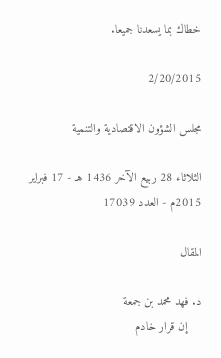خطاك بما يسعدنا جميعا.

2/20/2015

مجلس الشؤون الاقتصادية والتنمية

الثلاثاء 28 ربيع الآخر 1436 هـ - 17 فبراير 2015م - العدد 17039

المقال

د. فهد محمد بن جمعة
    إن قرار خادم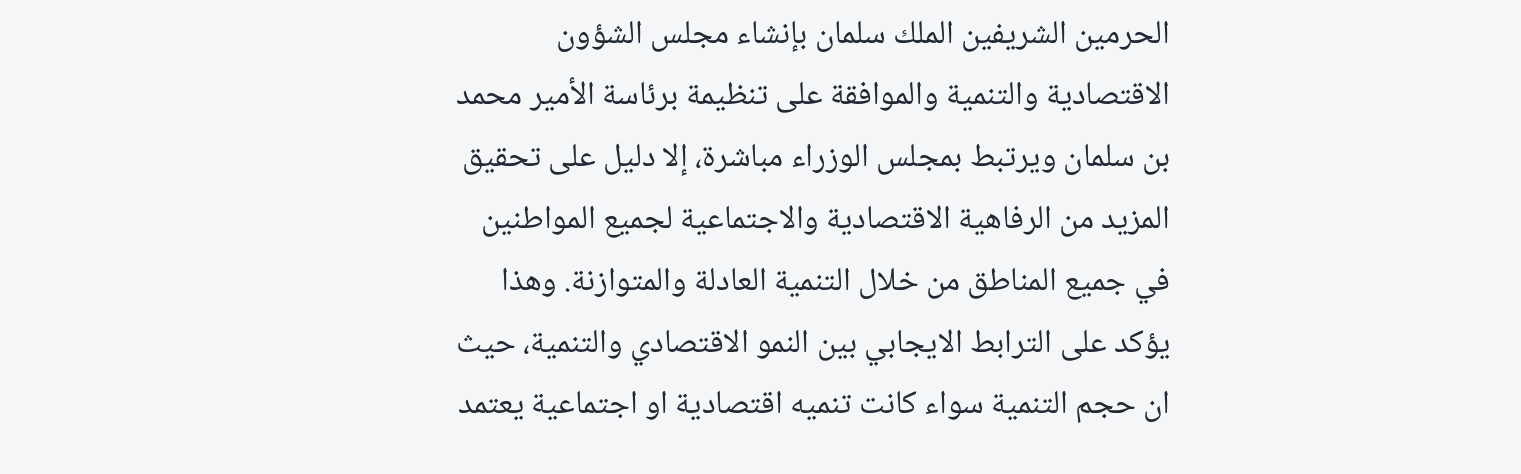الحرمين الشريفين الملك سلمان بإنشاء مجلس الشؤون الاقتصادية والتنمية والموافقة على تنظيمة برئاسة الأمير محمد بن سلمان ويرتبط بمجلس الوزراء مباشرة، إلا دليل على تحقيق المزيد من الرفاهية الاقتصادية والاجتماعية لجميع المواطنين في جميع المناطق من خلال التنمية العادلة والمتوازنة. وهذا يؤكد على الترابط الايجابي بين النمو الاقتصادي والتنمية، حيث ان حجم التنمية سواء كانت تنميه اقتصادية او اجتماعية يعتمد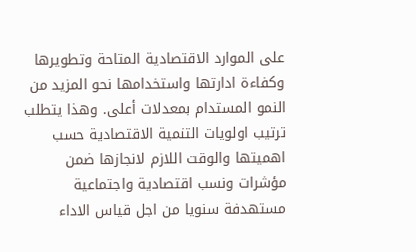على الموارد الاقتصادية المتاحة وتطويرها وكفاءة ادارتها واستخدامها نحو المزيد من النمو المستدام بمعدلات أعلى. وهذا يتطلب ترتيب اولويات التنمية الاقتصادية حسب اهميتها والوقت اللازم لانجازها ضمن مؤشرات ونسب اقتصادية واجتماعية مستهدفة سنويا من اجل قياس الاداء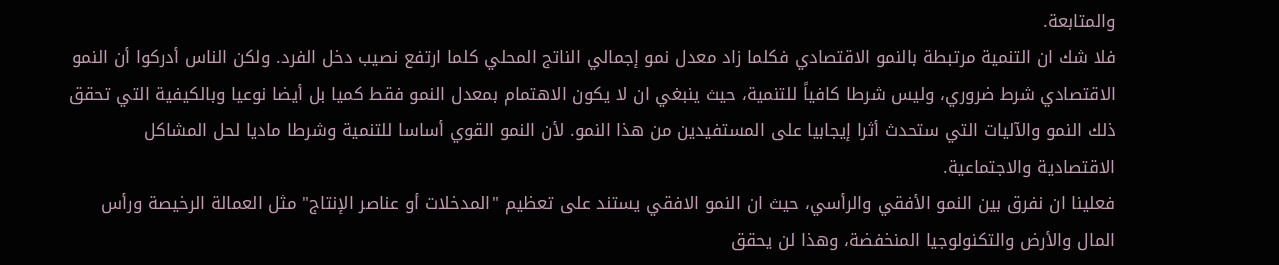والمتابعة.
فلا شك ان التنمية مرتبطة بالنمو الاقتصادي فكلما زاد معدل نمو إجمالي الناتج المحلي كلما ارتفع نصيب دخل الفرد. ولكن الناس أدركوا أن النمو الاقتصادي شرط ضروري، وليس شرطا كافياً للتنمية، حيث ينبغي ان لا يكون الاهتمام بمعدل النمو فقط كميا بل أيضا نوعيا وبالكيفية التي تحقق ذلك النمو والآليات التي ستحدث أثرا إيجابيا على المستفيدين من هذا النمو. لأن النمو القوي أساسا للتنمية وشرطا ماديا لحل المشاكل الاقتصادية والاجتماعية.
فعلينا ان نفرق بين النمو الأفقي والرأسي، حيث ان النمو الافقي يستند على تعظيم "المدخلات أو عناصر الإنتاج" مثل العمالة الرخيصة ورأس المال والأرض والتكنولوجيا المنخفضة، وهذا لن يحقق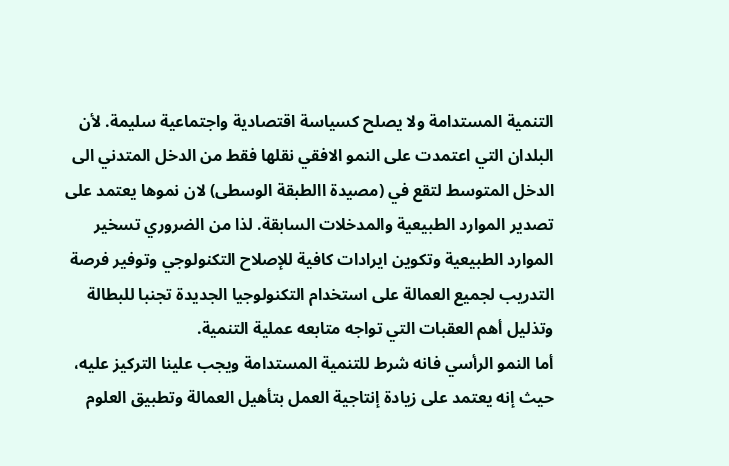التنمية المستدامة ولا يصلح كسياسة اقتصادية واجتماعية سليمة. لأن البلدان التي اعتمدت على النمو الافقي نقلها فقط من الدخل المتدني الى الدخل المتوسط لتقع في (مصيدة االطبقة الوسطى) لان نموها يعتمد على تصدير الموارد الطبيعية والمدخلات السابقة. لذا من الضروري تسخير الموارد الطبيعية وتكوين ايرادات كافية للإصلاح التكنولوجي وتوفير فرصة التدريب لجميع العمالة على استخدام التكنولوجيا الجديدة تجنبا للبطالة وتذليل أهم العقبات التي تواجه متابعه عملية التنمية.
أما النمو الرأسي فانه شرط للتنمية المستدامة ويجب علينا التركيز عليه، حيث إنه يعتمد على زيادة إنتاجية العمل بتأهيل العمالة وتطبيق العلوم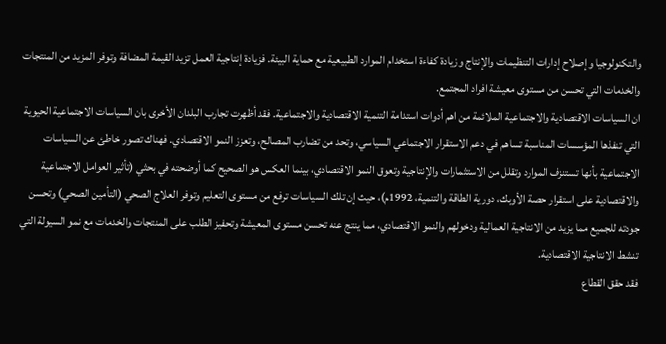والتكنولوجيا وإصلاح إدارات التنظيمات والإنتاج وزيادة كفاءة استخدام الموارد الطبيعية مع حماية البيئة. فزيادة إنتاجية العمل تزيد القيمة المضافة وتوفر المزيد من المنتجات والخدمات التي تحسن من مستوى معيشة افراد المجتمع.
ان السياسات الاقتصادية والاجتماعية الملائمة من اهم أدوات استدامة التنمية الاقتصادية والاجتماعية. فقد أظهرت تجارب البلدان الأخرى بان السياسات الاجتماعية الحيوية التي تنفذها المؤسسات المناسبة تساهم في دعم الاستقرار الاجتماعي السياسي، وتحد من تضارب المصالح، وتعزز النمو الاقتصادي. فهناك تصور خاطئ عن السياسات الاجتماعية بأنها تستنزف الموارد وتقلل من الاستثمارات والإنتاجية وتعوق النمو الاقتصادي، بينما العكس هو الصحيح كما أوضحته في بحثي (تأثير العوامل الاجتماعية والاقتصادية على استقرار حصة الأوبك، دورية الطاقة والتنمية، 1992م)، حيث إن تلك السياسات ترفع من مستوى التعليم وتوفر العلاج الصحي (التأمين الصحي) وتحسن جودته للجميع مما يزيد من الانتاجية العمالية ودخولهم والنمو الاقتصادي، مما ينتج عنه تحسن مستوى المعيشة وتحفيز الطلب على المنتجات والخدمات مع نمو السيولة التي تنشط الانتاجية الاقتصادية.
فقد حقق القطاع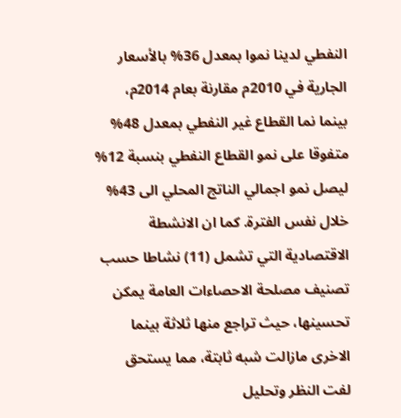النفطي لدينا نموا بمعدل 36% بالأسعار الجارية في 2010م مقارنة بعام 2014م، بينما نما القطاع غير النفطي بمعدل 48% متفوقا على نمو القطاع النفطي بنسبة 12% ليصل نمو اجمالي الناتج المحلي الى 43% خلال نفس الفترة. كما ان الانشطة الاقتصادية التي تشمل (11) نشاطا حسب تصنيف مصلحة الاحصاءات العامة يمكن تحسينها، حيث تراجع منها ثلاثة بينما الاخرى مازالت شبه ثابتة، مما يستحق لفت النظر وتحليل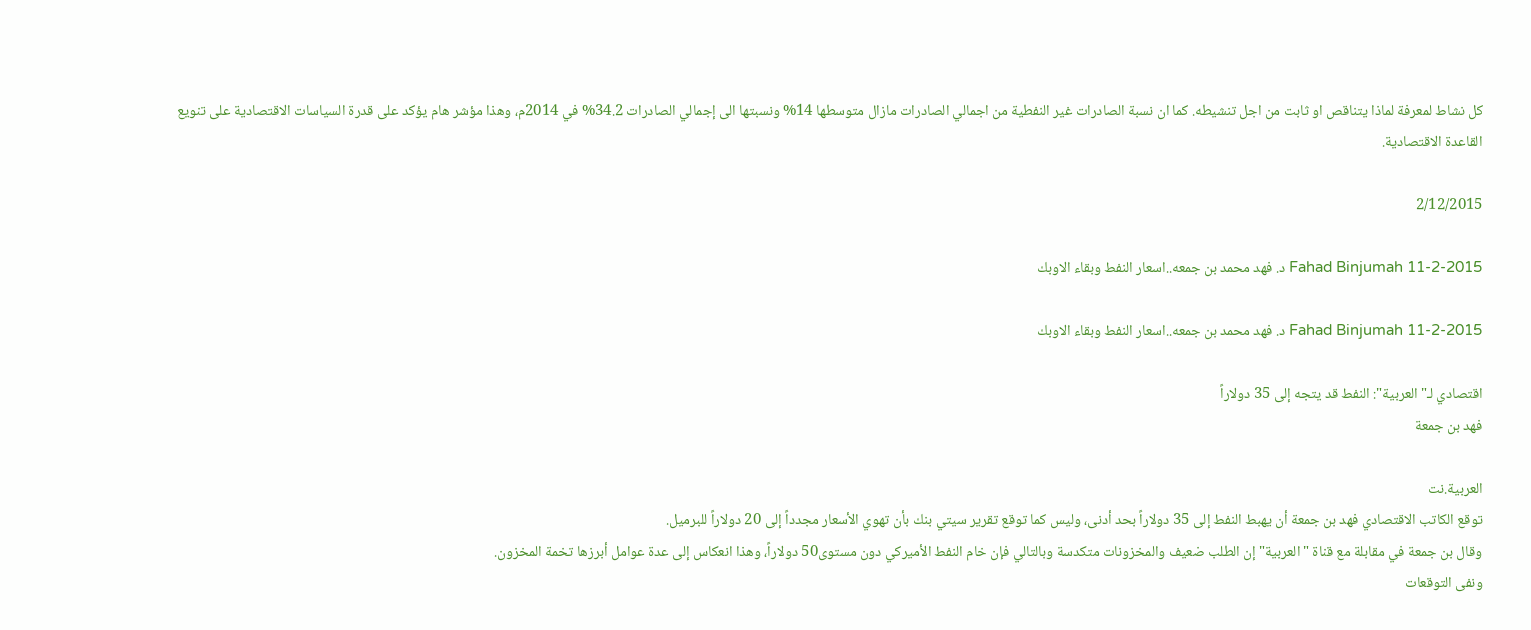كل نشاط لمعرفة لماذا يتناقص او ثابت من اجل تنشيطه. كما ان نسبة الصادرات غير النفطية من اجمالي الصادرات مازال متوسطها 14% ونسبتها الى إجمالي الصادرات 34.2% في 2014م، وهذا مؤشر هام يؤكد على قدرة السياسات الاقتصادية على تنويع القاعدة الاقتصادية.

2/12/2015

Fahad Binjumah 11-2-2015 د. فهد محمد بن جمعه..اسعار النفط وبقاء الاوبك

Fahad Binjumah 11-2-2015 د. فهد محمد بن جمعه..اسعار النفط وبقاء الاوبك

اقتصادي لـ"العربية": النفط قد يتجه إلى 35 دولاراً
فهد بن جمعة

العربية.نت
توقع الكاتب الاقتصادي فهد بن جمعة أن يهبط النفط إلى 35 دولاراً بحد أدنى، وليس كما توقع تقرير سيتي بنك بأن تهوي الأسعار مجدداً إلى 20 دولاراً للبرميل.
وقال بن جمعة في مقابلة مع قناة "العربية" إن الطلب ضعيف والمخزونات متكدسة وبالتالي فإن خام النفط الأميركي دون مستوى50 دولاراً، وهذا انعكاس إلى عدة عوامل أبرزها تخمة المخزون.
ونفى التوقعات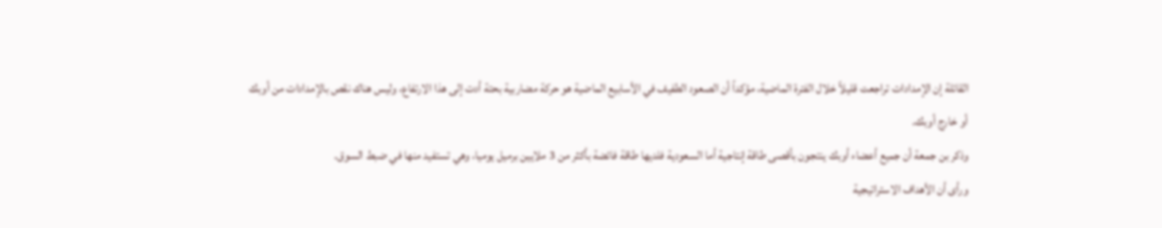القائلة إن الإمدادات تراجعت قليلاً خلال الفترة الماضية، مؤكداً أن الصعود الطفيف في الأسابيع الماضية هو حركة مضاربية بحتة أدت إلى هذا الارتفاع، وليس هناك نقص بالإمدادات من أوبك أو خارج أوبك.
وذكر بن جمعة أن جميع أعضاء أوبك ينتجون بأقصى طاقة إنتاجية أما السعودية فلديها طاقة فائضة بأكثر من 3 ملايين برميل يوميا، وهي تستفيد منها في ضبط السوق.
ورأى أن الأهداف الاستراتيجية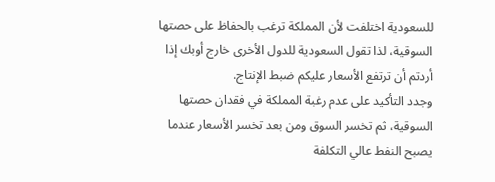للسعودية اختلفت لأن المملكة ترغب بالحفاظ على حصتها السوقية، لذا تقول السعودية للدول الأخرى خارج أوبك إذا أردتم أن ترتفع الأسعار عليكم ضبط الإنتاج.
وجدد التأكيد على عدم رغبة المملكة في فقدان حصتها السوقية، ثم تخسر السوق ومن بعد تخسر الأسعار عندما يصبح النفط عالي التكلفة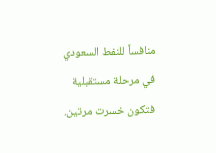منافساً للنفط السعودي في مرحلة مستقبلية فتكون خسرت مرتين.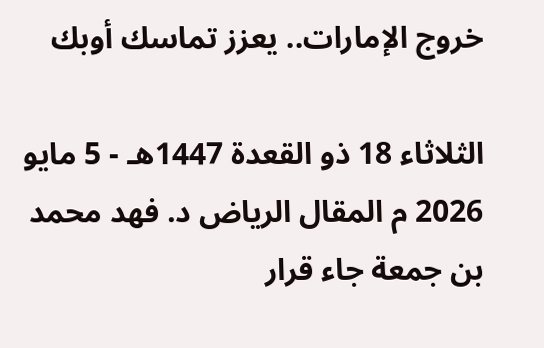خروج الإمارات.. يعزز تماسك أوبك

الثلاثاء 18 ذو القعدة 1447هـ - 5 مايو 2026 م المقال الرياض د. فهد محمد بن جمعة جاء قرار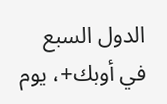الدول السبع في أوبك+، يوم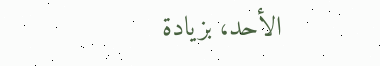الأحد، بزيادة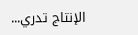الإنتاج تدري...